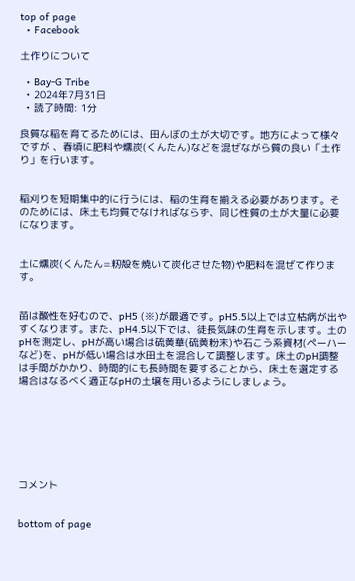top of page
  • Facebook

土作りについて

  • Bay-G Tribe
  • 2024年7月31日
  • 読了時間: 1分

良質な稲を育てるためには、田んぼの土が大切です。地方によって様々ですが 、春頃に肥料や燻炭(くんたん)などを混ぜながら質の良い「土作り」を行います。


稲刈りを短期集中的に行うには、稲の生育を揃える必要があります。そのためには、床土も均質でなければならず、同じ性質の土が大量に必要になります。


土に燻炭(くんたん=籾殻を焼いて炭化させた物)や肥料を混ぜて作ります。


苗は酸性を好むので、pH5 (※)が最適です。pH5.5以上では立枯病が出やすくなります。また、pH4.5以下では、徒長気味の生育を示します。土のpHを測定し、pHが高い場合は硫黄華(硫黄粉末)や石こう系資材(ペーハーなど)を、pHが低い場合は水田土を混合して調整します。床土のpH調整は手間がかかり、時間的にも長時間を要することから、床土を選定する場合はなるべく適正なpHの土壌を用いるようにしましょう。







コメント


bottom of page